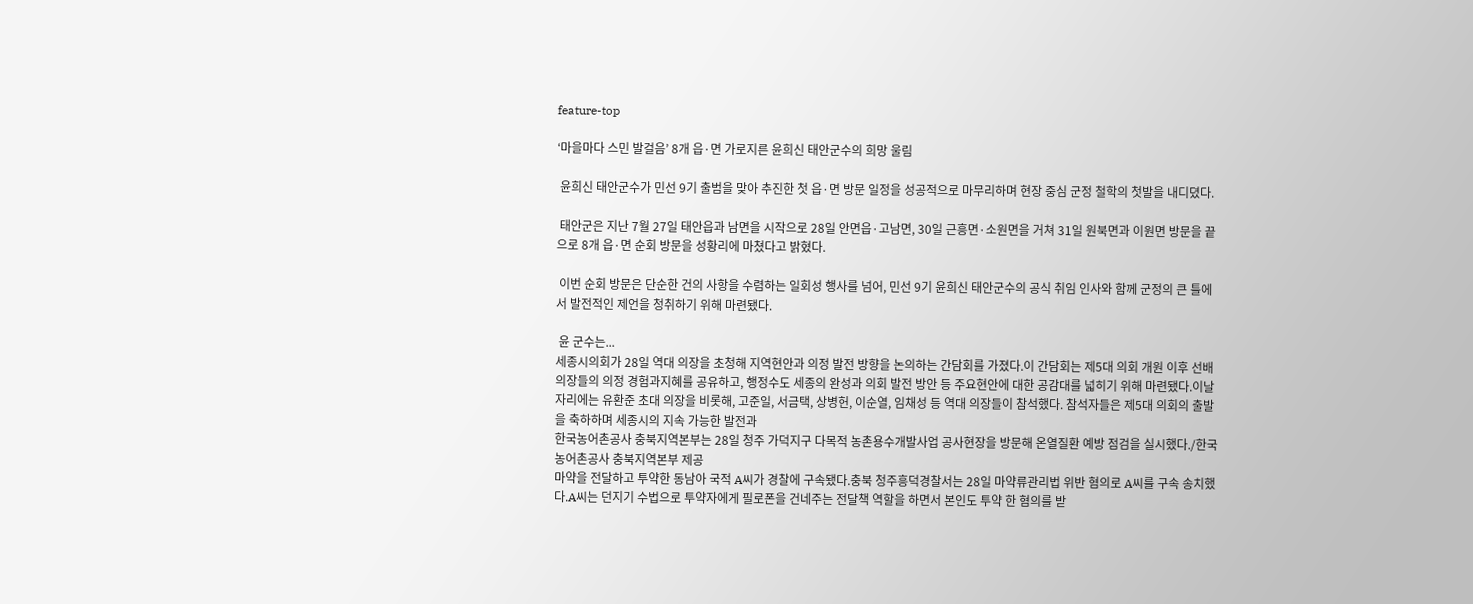feature-top

‘마을마다 스민 발걸음’ 8개 읍·면 가로지른 윤희신 태안군수의 희망 울림

 윤희신 태안군수가 민선 9기 출범을 맞아 추진한 첫 읍·면 방문 일정을 성공적으로 마무리하며 현장 중심 군정 철학의 첫발을 내디뎠다.

 태안군은 지난 7월 27일 태안읍과 남면을 시작으로 28일 안면읍·고남면, 30일 근흥면·소원면을 거쳐 31일 원북면과 이원면 방문을 끝으로 8개 읍·면 순회 방문을 성황리에 마쳤다고 밝혔다.

 이번 순회 방문은 단순한 건의 사항을 수렴하는 일회성 행사를 넘어, 민선 9기 윤희신 태안군수의 공식 취임 인사와 함께 군정의 큰 틀에서 발전적인 제언을 청취하기 위해 마련됐다.

 윤 군수는...
세종시의회가 28일 역대 의장을 초청해 지역현안과 의정 발전 방향을 논의하는 간담회를 가졌다.이 간담회는 제5대 의회 개원 이후 선배 의장들의 의정 경험과지혜를 공유하고, 행정수도 세종의 완성과 의회 발전 방안 등 주요현안에 대한 공감대를 넓히기 위해 마련됐다.이날 자리에는 유환준 초대 의장을 비롯해, 고준일, 서금택, 상병헌, 이순열, 임채성 등 역대 의장들이 참석했다. 참석자들은 제5대 의회의 출발을 축하하며 세종시의 지속 가능한 발전과
한국농어촌공사 충북지역본부는 28일 청주 가덕지구 다목적 농촌용수개발사업 공사현장을 방문해 온열질환 예방 점검을 실시했다./한국농어촌공사 충북지역본부 제공
마약을 전달하고 투약한 동남아 국적 A씨가 경찰에 구속됐다.충북 청주흥덕경찰서는 28일 마약류관리법 위반 혐의로 A씨를 구속 송치했다.A씨는 던지기 수법으로 투약자에게 필로폰을 건네주는 전달책 역할을 하면서 본인도 투약 한 혐의를 받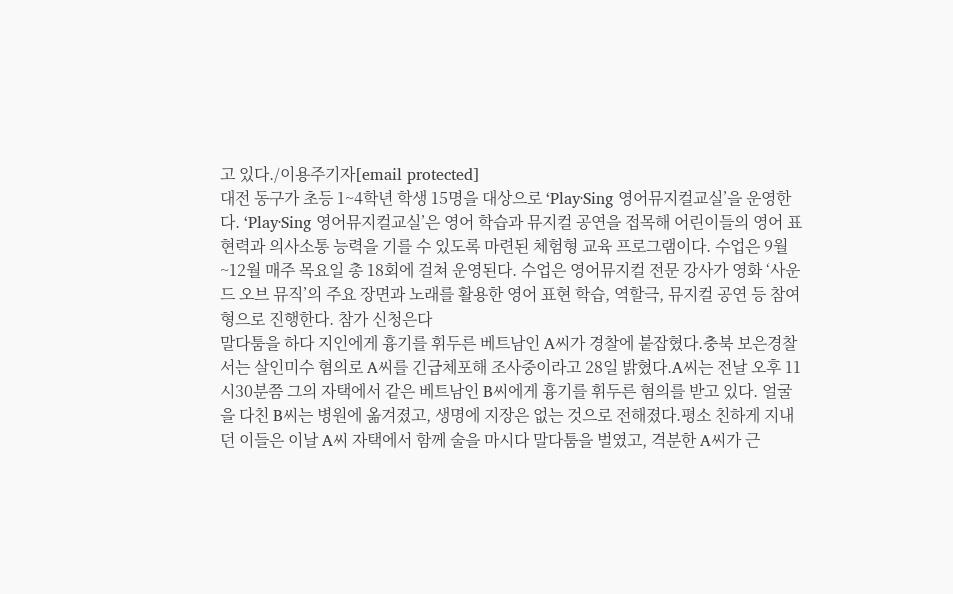고 있다./이용주기자[email protected]
대전 동구가 초등 1~4학년 학생 15명을 대상으로 ‘Play·Sing 영어뮤지컬교실’을 운영한다. ‘Play‧Sing 영어뮤지컬교실’은 영어 학습과 뮤지컬 공연을 접목해 어린이들의 영어 표현력과 의사소통 능력을 기를 수 있도록 마련된 체험형 교육 프로그램이다. 수업은 9월~12월 매주 목요일 총 18회에 걸쳐 운영된다. 수업은 영어뮤지컬 전문 강사가 영화 ‘사운드 오브 뮤직’의 주요 장면과 노래를 활용한 영어 표현 학습, 역할극, 뮤지컬 공연 등 참여형으로 진행한다. 참가 신청은다
말다툼을 하다 지인에게 흉기를 휘두른 베트남인 A씨가 경찰에 붙잡혔다.충북 보은경찰서는 살인미수 혐의로 A씨를 긴급체포해 조사중이라고 28일 밝혔다.A씨는 전날 오후 11시30분쯤 그의 자택에서 같은 베트남인 B씨에게 흉기를 휘두른 혐의를 받고 있다. 얼굴을 다친 B씨는 병원에 옮겨졌고, 생명에 지장은 없는 것으로 전해졌다.평소 친하게 지내던 이들은 이날 A씨 자택에서 함께 술을 마시다 말다툼을 벌였고, 격분한 A씨가 근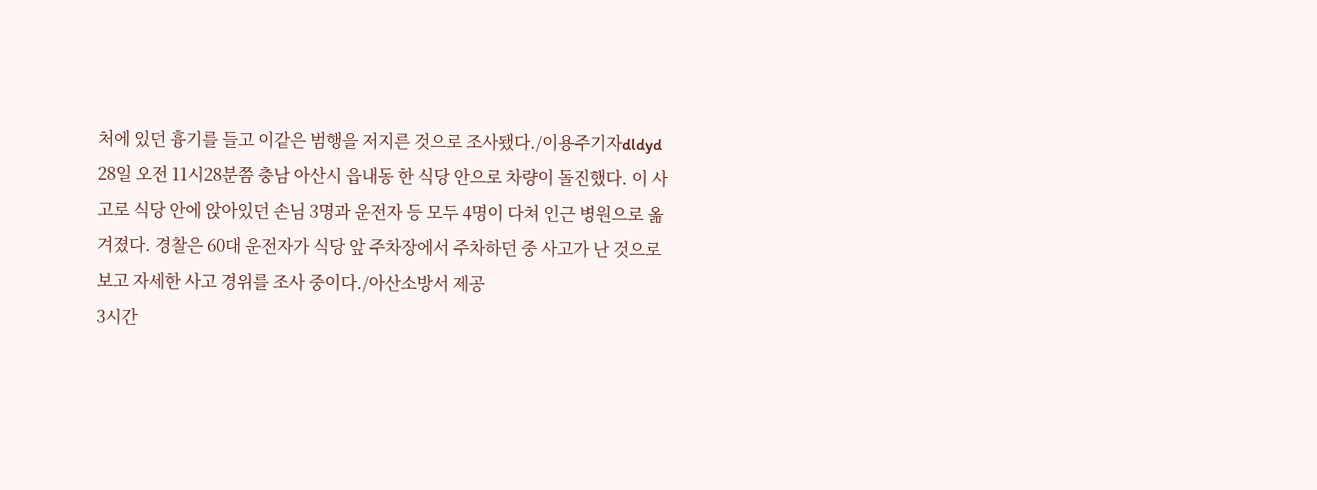처에 있던 흉기를 들고 이같은 범행을 저지른 것으로 조사됐다./이용주기자dldyd
28일 오전 11시28분쯤 충남 아산시 읍내동 한 식당 안으로 차량이 돌진했다. 이 사고로 식당 안에 앉아있던 손님 3명과 운전자 등 모두 4명이 다쳐 인근 병원으로 옮겨졌다. 경찰은 60대 운전자가 식당 앞 주차장에서 주차하던 중 사고가 난 것으로 보고 자세한 사고 경위를 조사 중이다./아산소방서 제공
3시간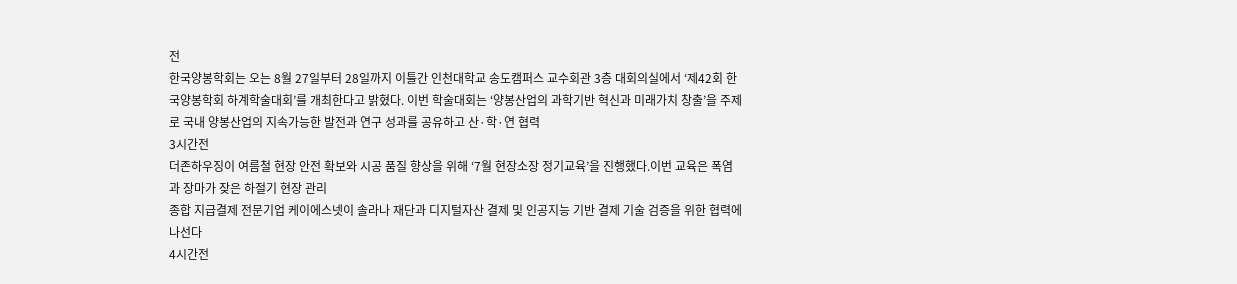전
한국양봉학회는 오는 8월 27일부터 28일까지 이틀간 인천대학교 송도캠퍼스 교수회관 3층 대회의실에서 ‘제42회 한국양봉학회 하계학술대회’를 개최한다고 밝혔다. 이번 학술대회는 ‘양봉산업의 과학기반 혁신과 미래가치 창출’을 주제로 국내 양봉산업의 지속가능한 발전과 연구 성과를 공유하고 산·학·연 협력
3시간전
더존하우징이 여름철 현장 안전 확보와 시공 품질 향상을 위해 ‘7월 현장소장 정기교육’을 진행했다.이번 교육은 폭염과 장마가 잦은 하절기 현장 관리
종합 지급결제 전문기업 케이에스넷이 솔라나 재단과 디지털자산 결제 및 인공지능 기반 결제 기술 검증을 위한 협력에 나선다
4시간전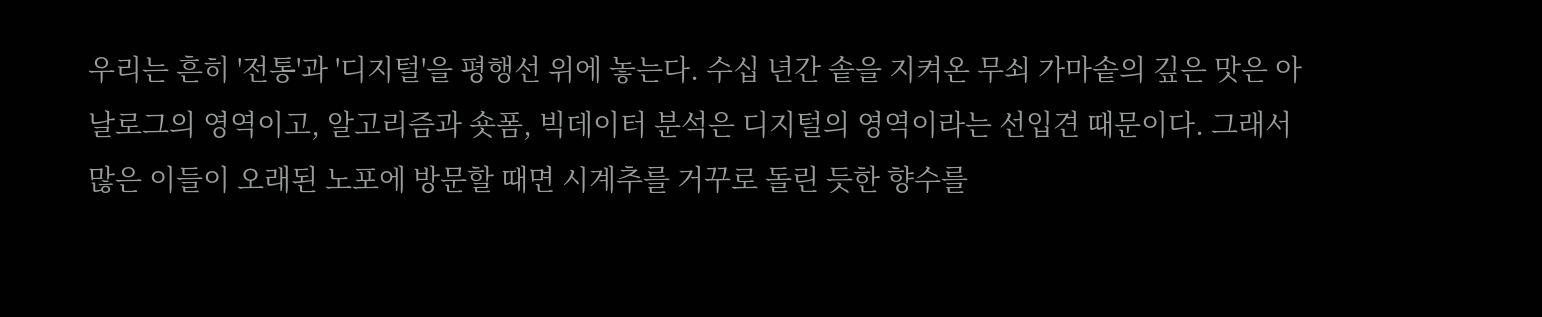우리는 흔히 '전통'과 '디지털'을 평행선 위에 놓는다. 수십 년간 솥을 지켜온 무쇠 가마솥의 깊은 맛은 아날로그의 영역이고, 알고리즘과 숏폼, 빅데이터 분석은 디지털의 영역이라는 선입견 때문이다. 그래서 많은 이들이 오래된 노포에 방문할 때면 시계추를 거꾸로 돌린 듯한 향수를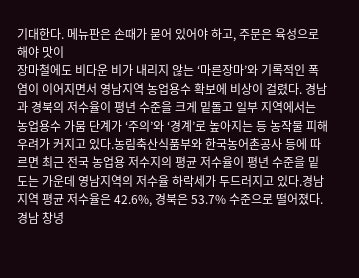기대한다. 메뉴판은 손때가 묻어 있어야 하고, 주문은 육성으로 해야 맛이
장마철에도 비다운 비가 내리지 않는 ‘마른장마’와 기록적인 폭염이 이어지면서 영남지역 농업용수 확보에 비상이 걸렸다. 경남과 경북의 저수율이 평년 수준을 크게 밑돌고 일부 지역에서는 농업용수 가뭄 단계가 ‘주의’와 ‘경계’로 높아지는 등 농작물 피해 우려가 커지고 있다.농림축산식품부와 한국농어촌공사 등에 따르면 최근 전국 농업용 저수지의 평균 저수율이 평년 수준을 밑도는 가운데 영남지역의 저수율 하락세가 두드러지고 있다.경남지역 평균 저수율은 42.6%, 경북은 53.7% 수준으로 떨어졌다. 경남 창녕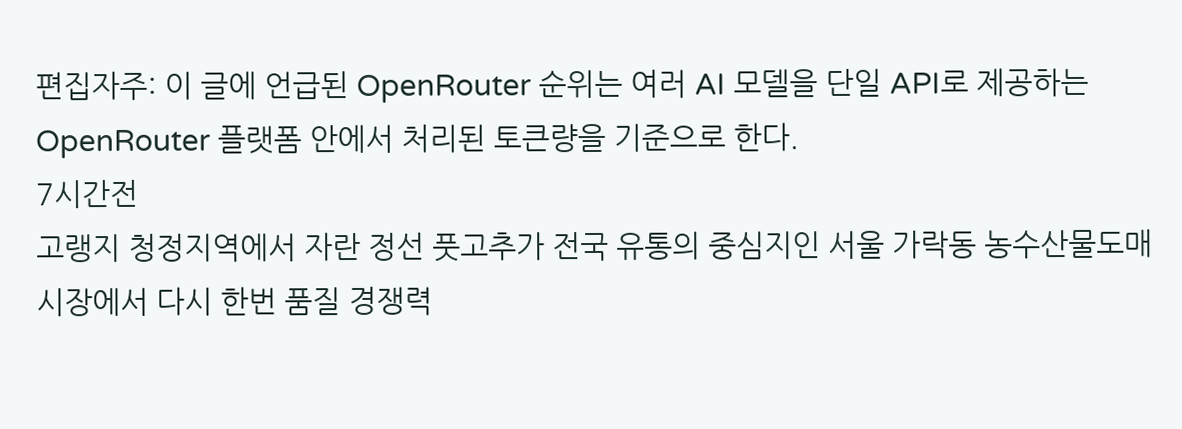편집자주: 이 글에 언급된 OpenRouter 순위는 여러 AI 모델을 단일 API로 제공하는 OpenRouter 플랫폼 안에서 처리된 토큰량을 기준으로 한다.
7시간전
고랭지 청정지역에서 자란 정선 풋고추가 전국 유통의 중심지인 서울 가락동 농수산물도매시장에서 다시 한번 품질 경쟁력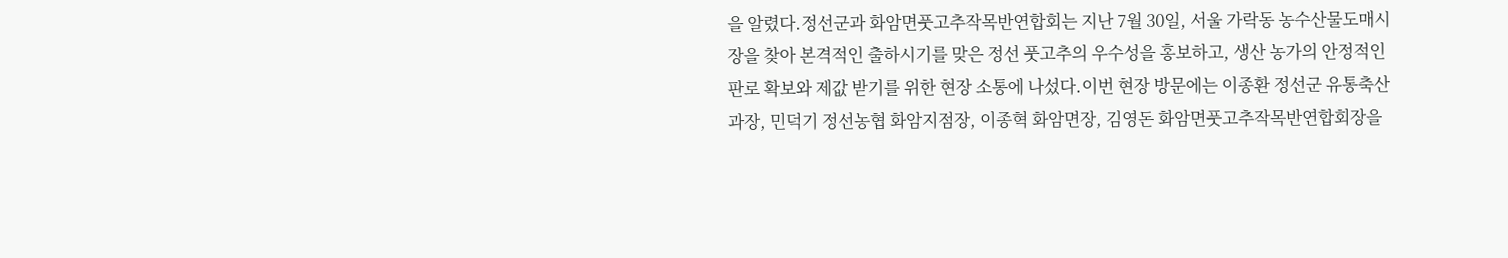을 알렸다.정선군과 화암면풋고추작목반연합회는 지난 7월 30일, 서울 가락동 농수산물도매시장을 찾아 본격적인 출하시기를 맞은 정선 풋고추의 우수성을 홍보하고, 생산 농가의 안정적인 판로 확보와 제값 받기를 위한 현장 소통에 나섰다.이번 현장 방문에는 이종환 정선군 유통축산과장, 민덕기 정선농협 화암지점장, 이종혁 화암면장, 김영돈 화암면풋고추작목반연합회장을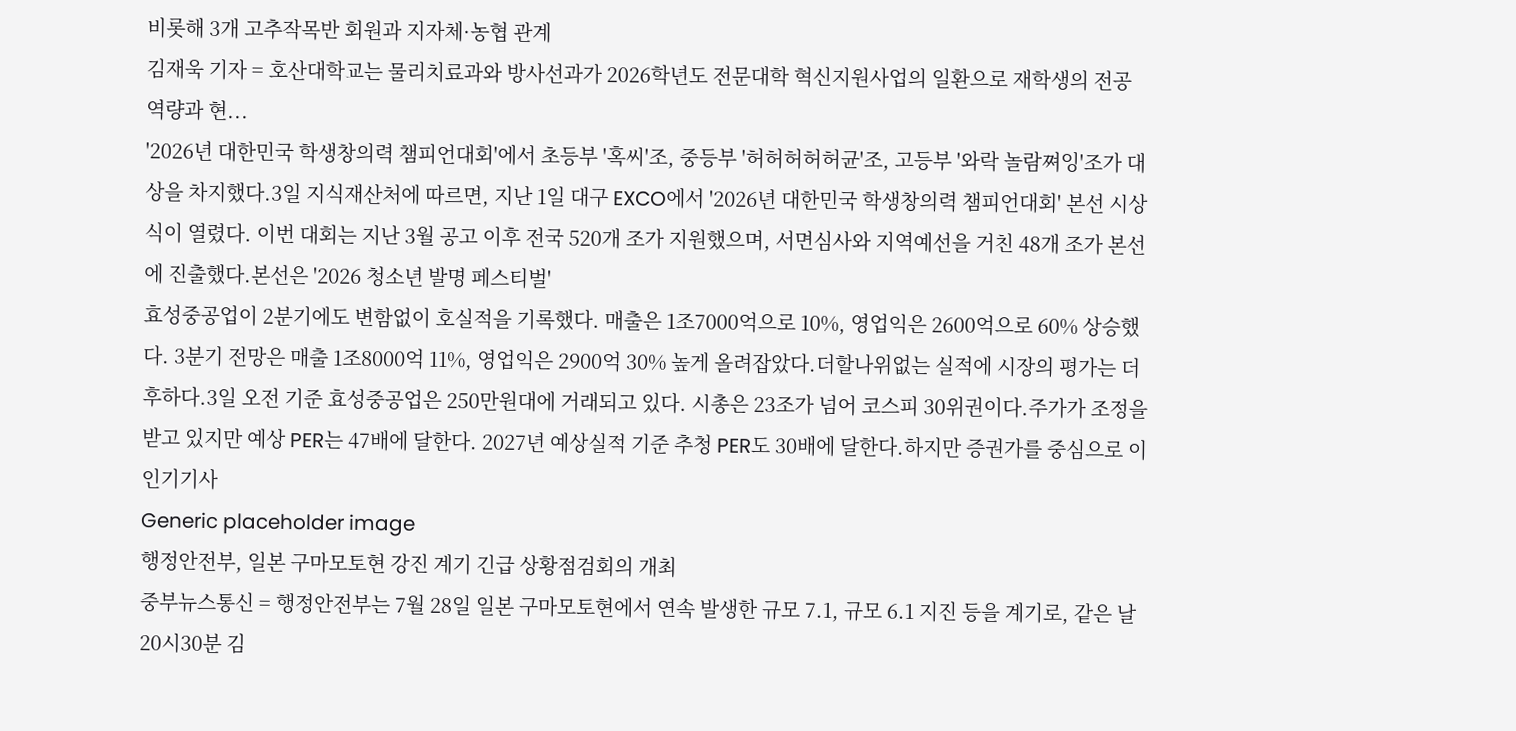비롯해 3개 고추작목반 회원과 지자체·농협 관계
김재욱 기자 = 호산대학교는 물리치료과와 방사선과가 2026학년도 전문대학 혁신지원사업의 일환으로 재학생의 전공 역량과 현...
'2026년 대한민국 학생창의력 챔피언대회'에서 초등부 '혹씨'조, 중등부 '허허허허허균'조, 고등부 '와락 놀람쪄잉'조가 대상을 차지했다.3일 지식재산처에 따르면, 지난 1일 대구 EXCO에서 '2026년 대한민국 학생창의력 챔피언대회' 본선 시상식이 열렸다. 이번 대회는 지난 3월 공고 이후 전국 520개 조가 지원했으며, 서면심사와 지역예선을 거친 48개 조가 본선에 진출했다.본선은 '2026 청소년 발명 페스티벌'
효성중공업이 2분기에도 변함없이 호실적을 기록했다. 매출은 1조7000억으로 10%, 영업익은 2600억으로 60% 상승했다. 3분기 전망은 매출 1조8000억 11%, 영업익은 2900억 30% 높게 올려잡았다.더할나위없는 실적에 시장의 평가는 더 후하다.3일 오전 기준 효성중공업은 250만원대에 거래되고 있다. 시총은 23조가 넘어 코스피 30위권이다.주가가 조정을 받고 있지만 예상 PER는 47배에 달한다. 2027년 예상실적 기준 추청 PER도 30배에 달한다.하지만 증권가를 중심으로 이
인기기사
Generic placeholder image
행정안전부, 일본 구마모토현 강진 계기 긴급 상황점검회의 개최
중부뉴스통신 = 행정안전부는 7월 28일 일본 구마모토현에서 연속 발생한 규모 7.1, 규모 6.1 지진 등을 계기로, 같은 날 20시30분 김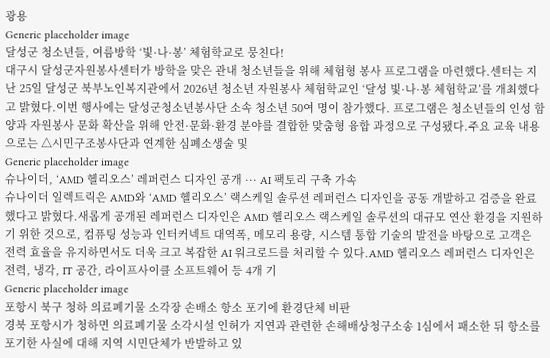광용
Generic placeholder image
달성군 청소년들, 여름방학 ‘빛·나·봉’ 체험학교로 뭉친다!
대구시 달성군자원봉사센터가 방학을 맞은 관내 청소년들을 위해 체험형 봉사 프로그램을 마련했다.센터는 지난 25일 달성군 북부노인복지관에서 2026년 청소년 자원봉사 체험학교인 ‘달성 빛·나·봉 체험학교’를 개최했다고 밝혔다.이번 행사에는 달성군청소년봉사단 소속 청소년 50여 명이 참가했다. 프로그램은 청소년들의 인성 함양과 자원봉사 문화 확산을 위해 안전·문화·환경 분야를 결합한 맞춤형 융합 과정으로 구성됐다.주요 교육 내용으로는 △시민구조봉사단과 연계한 심폐소생술 및
Generic placeholder image
슈나이더, ‘AMD 헬리오스’ 레퍼런스 디자인 공개 ··· AI 팩토리 구축 가속
슈나이더 일렉트릭은 AMD와 ‘AMD 헬리오스’ 랙스케일 솔루션 레퍼런스 디자인을 공동 개발하고 검증을 완료했다고 밝혔다.새롭게 공개된 레퍼런스 디자인은 AMD 헬리오스 랙스케일 솔루션의 대규모 연산 환경을 지원하기 위한 것으로, 컴퓨팅 성능과 인터커넥트 대역폭, 메모리 용량, 시스템 통합 기술의 발전을 바탕으로 고객은 전력 효율을 유지하면서도 더욱 크고 복잡한 AI 워크로드를 처리할 수 있다.AMD 헬리오스 레퍼런스 디자인은 전력, 냉각, IT 공간, 라이프사이클 소프트웨어 등 4개 기
Generic placeholder image
포항시 북구 청하 의료폐기물 소각장 손배소 항소 포기에 환경단체 비판
경북 포항시가 청하면 의료폐기물 소각시설 인허가 지연과 관련한 손해배상청구소송 1심에서 패소한 뒤 항소를 포기한 사실에 대해 지역 시민단체가 반발하고 있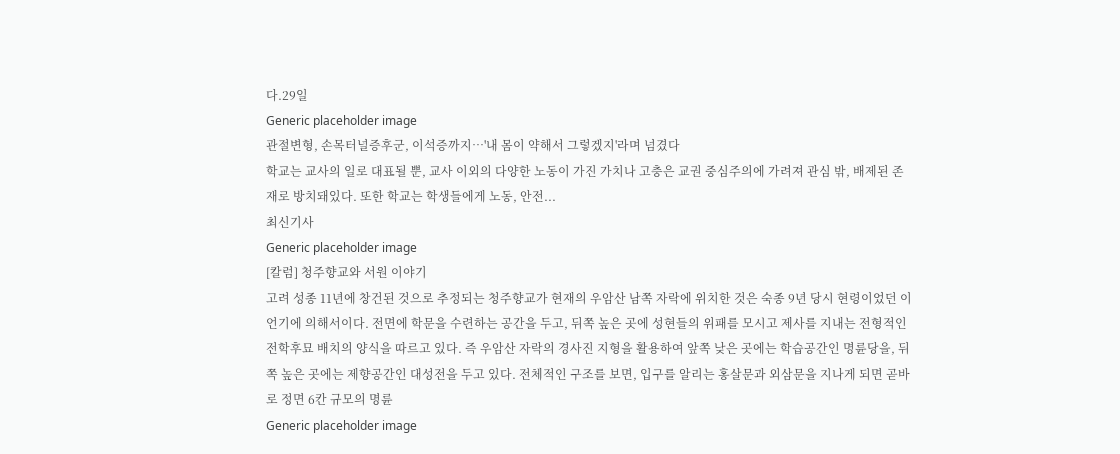다.29일
Generic placeholder image
관절변형, 손목터널증후군, 이석증까지…'내 몸이 약해서 그렇겠지'라며 넘겼다
학교는 교사의 일로 대표될 뿐, 교사 이외의 다양한 노동이 가진 가치나 고충은 교권 중심주의에 가려져 관심 밖, 배제된 존재로 방치돼있다. 또한 학교는 학생들에게 노동, 안전...
최신기사
Generic placeholder image
[칼럼] 청주향교와 서원 이야기
고려 성종 11년에 창건된 것으로 추정되는 청주향교가 현재의 우암산 남쪽 자락에 위치한 것은 숙종 9년 당시 현령이었던 이언기에 의해서이다. 전면에 학문을 수련하는 공간을 두고, 뒤쪽 높은 곳에 성현들의 위패를 모시고 제사를 지내는 전형적인 전학후묘 배치의 양식을 따르고 있다. 즉 우암산 자락의 경사진 지형을 활용하여 앞쪽 낮은 곳에는 학습공간인 명륜당을, 뒤쪽 높은 곳에는 제향공간인 대성전을 두고 있다. 전체적인 구조를 보면, 입구를 알리는 홍살문과 외삼문을 지나게 되면 곧바로 정면 6칸 규모의 명륜
Generic placeholder image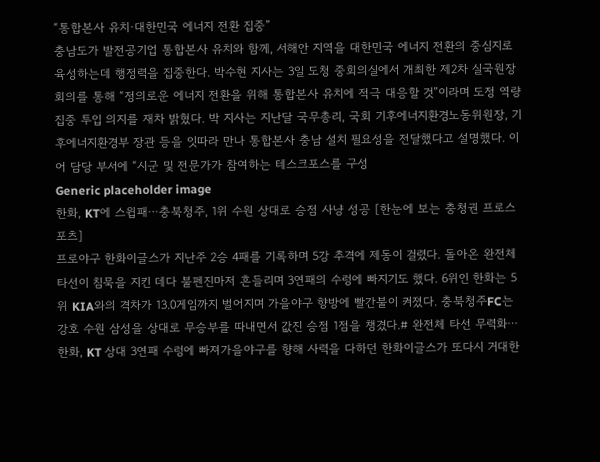“통합본사 유치·대한민국 에너지 전환 집중”
충남도가 발전공기업 통합본사 유치와 함께, 서해안 지역을 대한민국 에너지 전환의 중심지로 육성하는데 행정력을 집중한다. 박수현 지사는 3일 도청 중회의실에서 개최한 제2차 실국원장회의를 통해 “정의로운 에너지 전환을 위해 통합본사 유치에 적극 대응할 것”이라며 도정 역량 집중 투입 의지를 재차 밝혔다. 박 지사는 지난달 국무총리, 국회 기후에너지환경노동위원장, 기후에너지환경부 장관 등을 잇따라 만나 통합본사 충남 설치 필요성을 전달했다고 설명했다. 이어 담당 부서에 “시군 및 전문가가 참여하는 테스크포스를 구성
Generic placeholder image
한화, KT에 스윕패⋯충북청주, 1위 수원 상대로 승점 사냥 성공 [한눈에 보는 충청권 프로스포츠]
프로야구 한화이글스가 지난주 2승 4패를 기록하며 5강 추격에 제동이 걸렸다. 돌아온 완전체 타선이 침묵을 지킨 데다 불펜진마저 흔들리며 3연패의 수렁에 빠지기도 했다. 6위인 한화는 5위 KIA와의 격차가 13.0게임까지 벌어지며 가을야구 향방에 빨간불이 켜졌다. 충북청주FC는 강호 수원 삼성을 상대로 무승부를 따내면서 값진 승점 1점을 챙겼다.# 완전체 타선 무력화⋯한화, KT 상대 3연패 수렁에 빠져가을야구를 향해 사력을 다하던 한화이글스가 또다시 거대한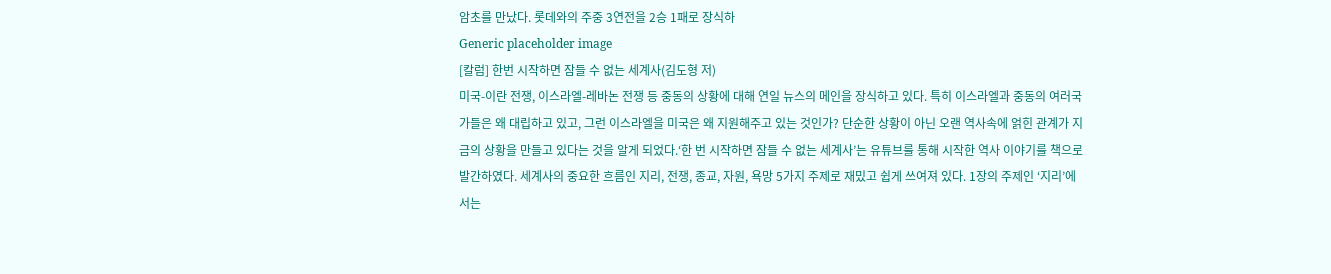암초를 만났다. 롯데와의 주중 3연전을 2승 1패로 장식하
Generic placeholder image
[칼럼] 한번 시작하면 잠들 수 없는 세계사(김도형 저)
미국-이란 전쟁, 이스라엘-레바논 전쟁 등 중동의 상황에 대해 연일 뉴스의 메인을 장식하고 있다. 특히 이스라엘과 중동의 여러국가들은 왜 대립하고 있고, 그런 이스라엘을 미국은 왜 지원해주고 있는 것인가? 단순한 상황이 아닌 오랜 역사속에 얽힌 관계가 지금의 상황을 만들고 있다는 것을 알게 되었다.‘한 번 시작하면 잠들 수 없는 세계사’는 유튜브를 통해 시작한 역사 이야기를 책으로 발간하였다. 세계사의 중요한 흐름인 지리, 전쟁, 종교, 자원, 욕망 5가지 주제로 재밌고 쉽게 쓰여져 있다. 1장의 주제인 ‘지리’에서는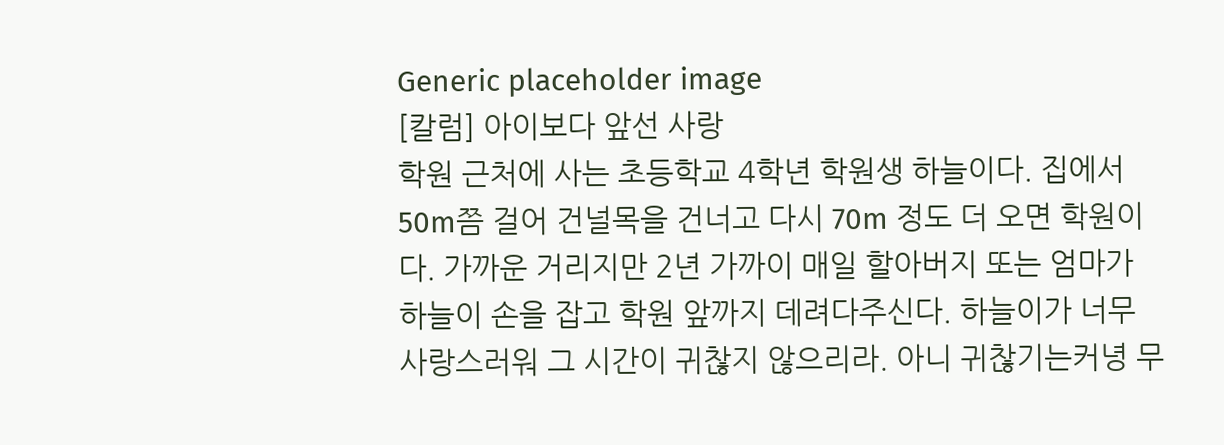Generic placeholder image
[칼럼] 아이보다 앞선 사랑
학원 근처에 사는 초등학교 4학년 학원생 하늘이다. 집에서 50m쯤 걸어 건널목을 건너고 다시 70m 정도 더 오면 학원이다. 가까운 거리지만 2년 가까이 매일 할아버지 또는 엄마가 하늘이 손을 잡고 학원 앞까지 데려다주신다. 하늘이가 너무 사랑스러워 그 시간이 귀찮지 않으리라. 아니 귀찮기는커녕 무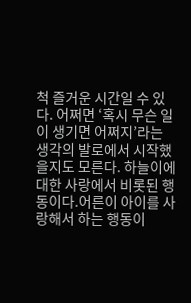척 즐거운 시간일 수 있다. 어쩌면 ‘혹시 무슨 일이 생기면 어쩌지’라는 생각의 발로에서 시작했을지도 모른다. 하늘이에 대한 사랑에서 비롯된 행동이다.어른이 아이를 사랑해서 하는 행동이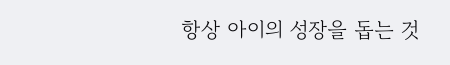항상 아이의 성장을 돕는 것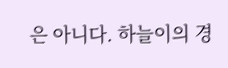은 아니다. 하늘이의 경